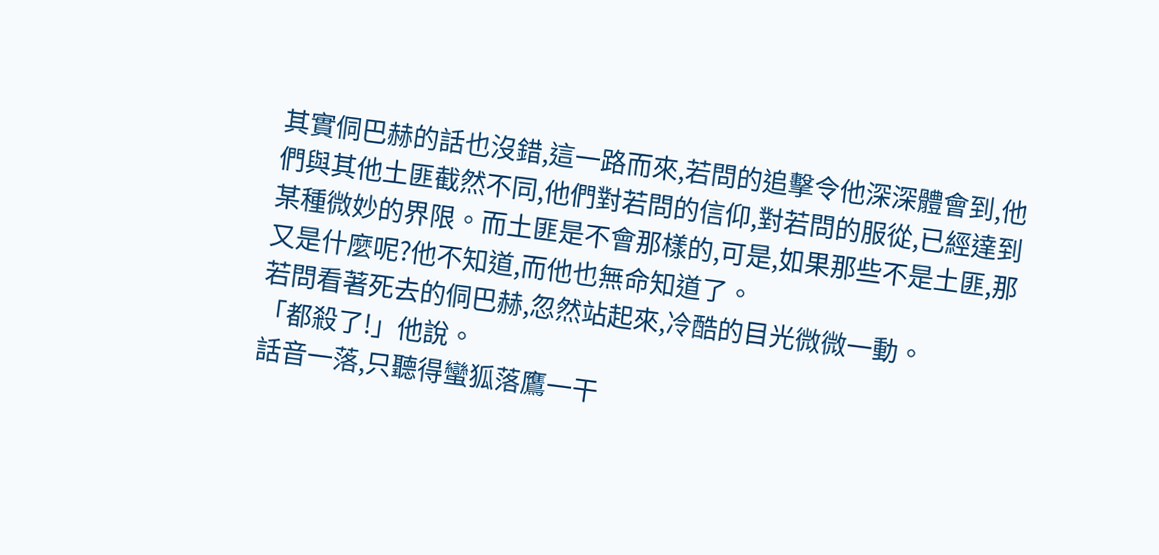其實侗巴赫的話也沒錯,這一路而來,若問的追擊令他深深體會到,他們與其他土匪截然不同,他們對若問的信仰,對若問的服從,已經達到某種微妙的界限。而土匪是不會那樣的,可是,如果那些不是土匪,那又是什麼呢?他不知道,而他也無命知道了。
若問看著死去的侗巴赫,忽然站起來,冷酷的目光微微一動。
「都殺了!」他說。
話音一落,只聽得蠻狐落鷹一干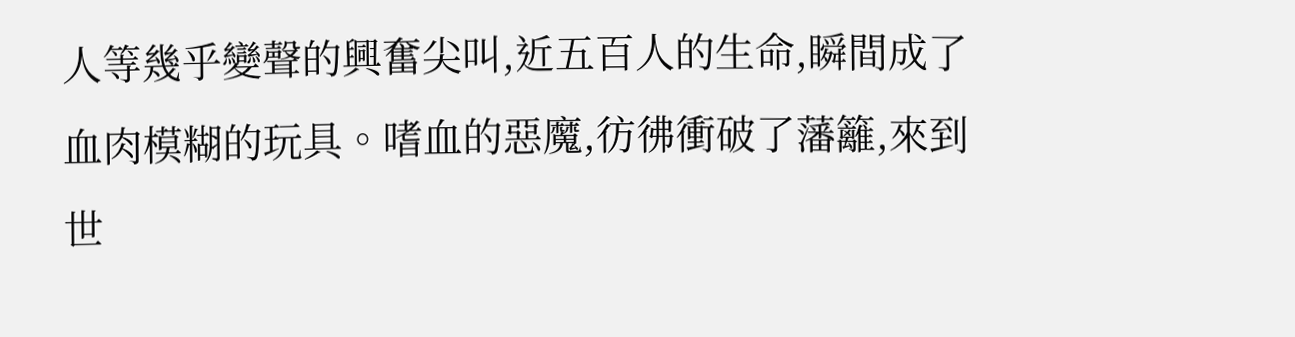人等幾乎變聲的興奮尖叫,近五百人的生命,瞬間成了血肉模糊的玩具。嗜血的惡魔,彷彿衝破了藩籬,來到世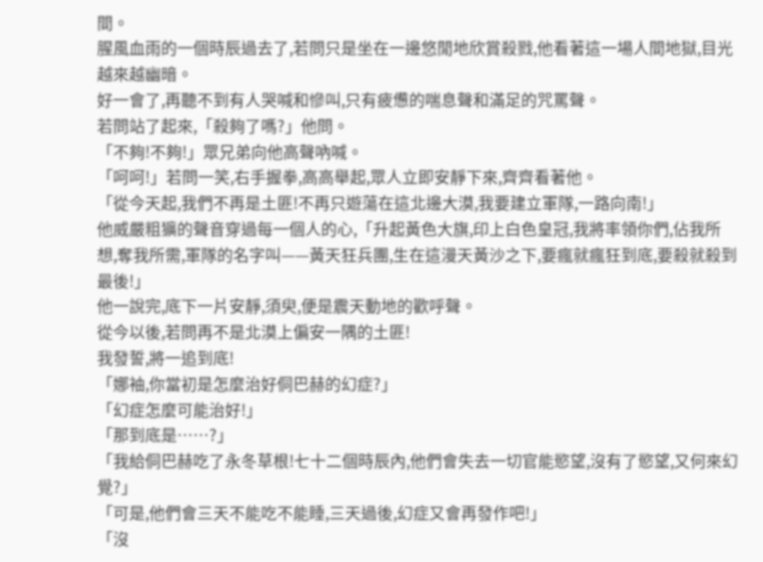間。
腥風血雨的一個時辰過去了,若問只是坐在一邊悠閒地欣賞殺戮,他看著這一場人間地獄,目光越來越幽暗。
好一會了,再聽不到有人哭喊和慘叫,只有疲憊的喘息聲和滿足的咒罵聲。
若問站了起來,「殺夠了嗎?」他問。
「不夠!不夠!」眾兄弟向他高聲吶喊。
「呵呵!」若問一笑,右手握拳,高高舉起,眾人立即安靜下來,齊齊看著他。
「從今天起,我們不再是土匪!不再只遊蕩在這北邊大漠,我要建立軍隊,一路向南!」
他威嚴粗獷的聲音穿過每一個人的心,「升起黃色大旗,印上白色皇冠,我將率領你們,佔我所想,奪我所需,軍隊的名字叫——黃天狂兵團,生在這漫天黃沙之下,要瘋就瘋狂到底,要殺就殺到最後!」
他一說完,底下一片安靜,須臾,便是震天動地的歡呼聲。
從今以後,若問再不是北漠上偏安一隅的土匪!
我發誓,將一追到底!
「娜袖,你當初是怎麼治好侗巴赫的幻症?」
「幻症怎麼可能治好!」
「那到底是……?」
「我給侗巴赫吃了永冬草根!七十二個時辰內,他們會失去一切官能慾望,沒有了慾望,又何來幻覺?」
「可是,他們會三天不能吃不能睡,三天過後,幻症又會再發作吧!」
「沒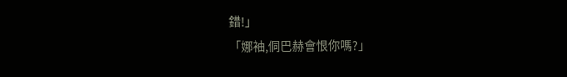錯!」
「娜袖,侗巴赫會恨你嗎?」